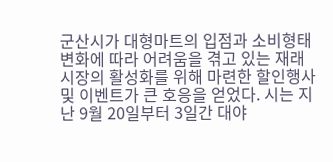군산시가 대형마트의 입점과 소비형태 변화에 따라 어려움을 겪고 있는 재래시장의 활성화를 위해 마련한 할인행사 및 이벤트가 큰 호응을 얻었다. 시는 지난 9월 20일부터 3일간 대야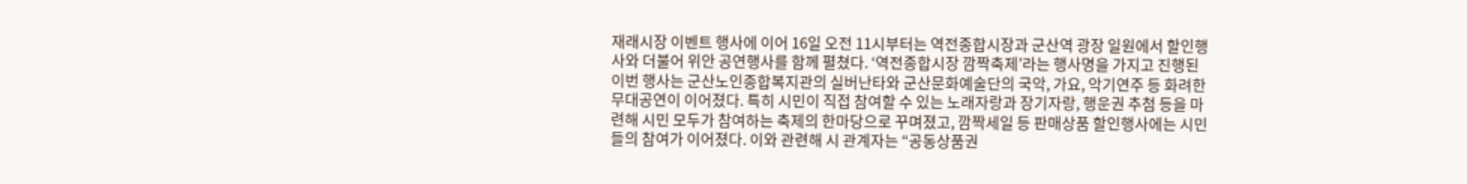재래시장 이벤트 행사에 이어 16일 오전 11시부터는 역전종합시장과 군산역 광장 일원에서 할인행사와 더불어 위안 공연행사를 함께 펼쳤다. ‘역전종합시장 깜짝축제’라는 행사명을 가지고 진행된 이번 행사는 군산노인종합복지관의 실버난타와 군산문화예술단의 국악, 가요, 악기연주 등 화려한 무대공연이 이어졌다. 특히 시민이 직접 참여할 수 있는 노래자랑과 장기자랑, 행운권 추첨 등을 마련해 시민 모두가 참여하는 축제의 한마당으로 꾸며졌고, 깜짝세일 등 판매상품 할인행사에는 시민들의 참여가 이어졌다. 이와 관련해 시 관계자는 “공동상품권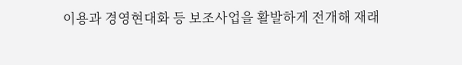이용과 경영현대화 등 보조사업을 활발하게 전개해 재래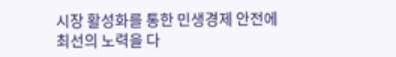시장 활성화를 통한 민생경제 안전에 최선의 노력을 다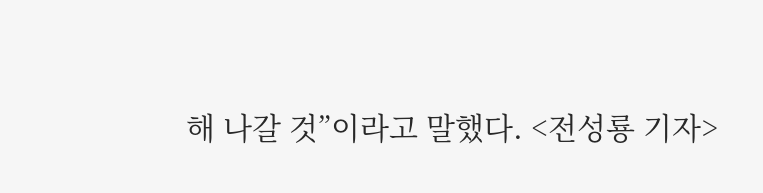해 나갈 것”이라고 말했다. <전성룡 기자>